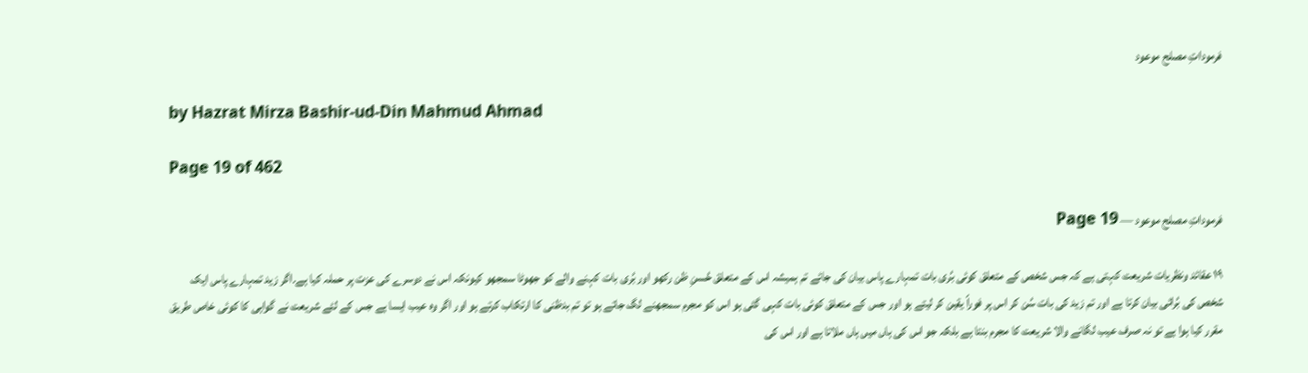فرموداتِ مصلح موعود

by Hazrat Mirza Bashir-ud-Din Mahmud Ahmad

Page 19 of 462

فرموداتِ مصلح موعود — Page 19

۱۹ عقائد ونظریات شریعت کہتی ہے کہ جس شخص کے متعلق کوئی بُری بات تمہارے پاس بیان کی جائے تم ہمیشہ اس کے متعلق حُسنِ ظن رکھو اور بُری بات کہنے والے کو جھوٹا سمجھو کیونکہ اس نے دوسرے کی عزت پر حملہ کیا ہے۔اگر زید تمہارے پاس ایک شخص کی بُرائی بیان کرتا ہے اور تم زید کی بات سُن کر اس پر فوراً یقین کر لیتے ہو اور جس کے متعلق کوئی بات کہی گئی ہو اس کو مجرم سمجھنے لگ جاتے ہو تو تم بدظنی کا ارتکاب کرتے ہو اور اگر وہ عیب ایسا ہے جس کے لئے شریعت نے گواہی کا کوئی خاص طریق مقرر کیا ہوا ہے تو نہ صرف عیب لگانے والا شریعت کا مجرم بنتا ہے بلکہ جو اس کی ہاں میں ہاں ملاتا ہے اور اس کی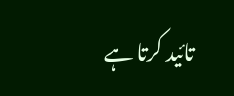تائید کرتا ہے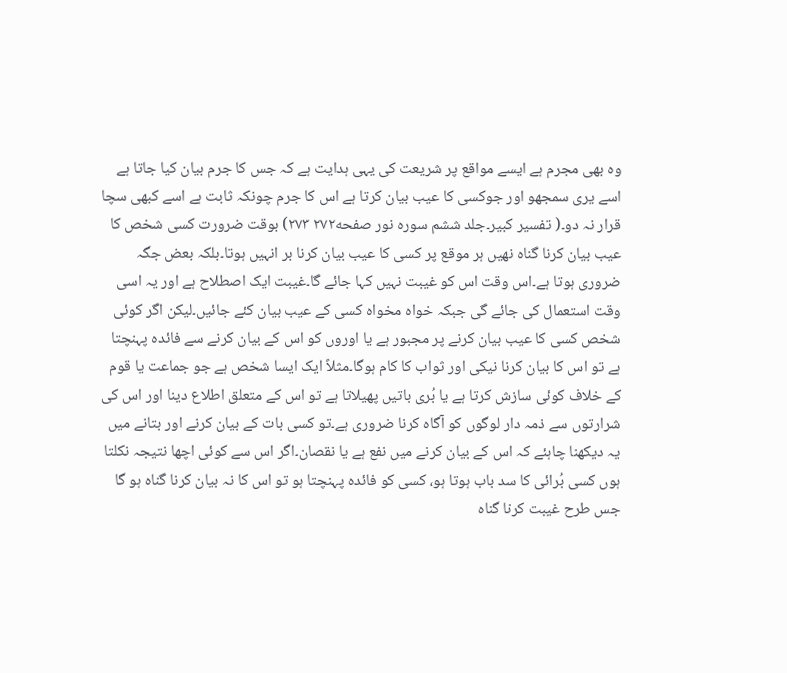وہ بھی مجرم ہے ایسے مواقع پر شریعت کی یہی ہدایت ہے کہ جس کا جرم بیان کیا جاتا ہے اسے یری سمجھو اور جوکسی کا عیب بیان کرتا ہے اس کا جرم چونکہ ثابت ہے اسے کبھی سچا قرار نہ دو۔( تفسیر کبیر۔جلد ششم سوره نور صفحه۲۷۲ ۲۷۳) بوقت ضرورت کسی شخص کا عیب بیان کرنا گناہ نھیں ہر موقع پر کسی کا عیب بیان کرنا بر انہیں ہوتا۔بلکہ بعض جگہ ضروری ہوتا ہے۔اس وقت اس کو غیبت نہیں کہا جائے گا۔غیبت ایک اصطلاح ہے اور یہ اسی وقت استعمال کی جائے گی جبکہ خواہ مخواہ کسی کے عیب بیان کئے جائیں۔لیکن اگر کوئی شخص کسی کا عیب بیان کرنے پر مجبور ہے یا اوروں کو اس کے بیان کرنے سے فائدہ پہنچتا ہے تو اس کا بیان کرنا نیکی اور ثواب کا کام ہوگا۔مثلاً ایک ایسا شخص ہے جو جماعت یا قوم کے خلاف کوئی سازش کرتا ہے یا بُری باتیں پھیلاتا ہے تو اس کے متعلق اطلاع دینا اور اس کی شرارتوں سے ذمہ دار لوگوں کو آگاہ کرنا ضروری ہے۔تو کسی بات کے بیان کرنے اور بتانے میں یہ دیکھنا چاہئے کہ اس کے بیان کرنے میں نفع ہے یا نقصان۔اگر اس سے کوئی اچھا نتیجہ نکلتا ہوں کسی بُرائی کا سد باب ہوتا ہو، کسی کو فائدہ پہنچتا ہو تو اس کا نہ بیان کرنا گناہ ہو گا جس طرح غیبت کرنا گناہ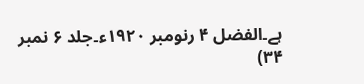ہے۔الفضل ۴ رنومبر ۱۹۲۰ء۔جلد ۶ نمبر ۳۴)